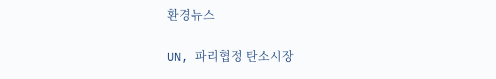환경뉴스

UN, 파리협정 탄소시장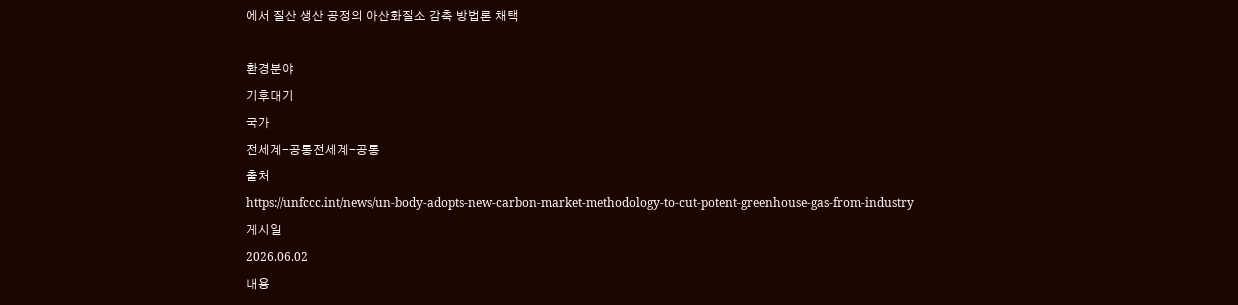에서 질산 생산 공정의 아산화질소 감축 방법론 채택

환경분야
기후대기
국가
전세계-공통전세계-공통
출처
https://unfccc.int/news/un-body-adopts-new-carbon-market-methodology-to-cut-potent-greenhouse-gas-from-industry
게시일
2026.06.02
내용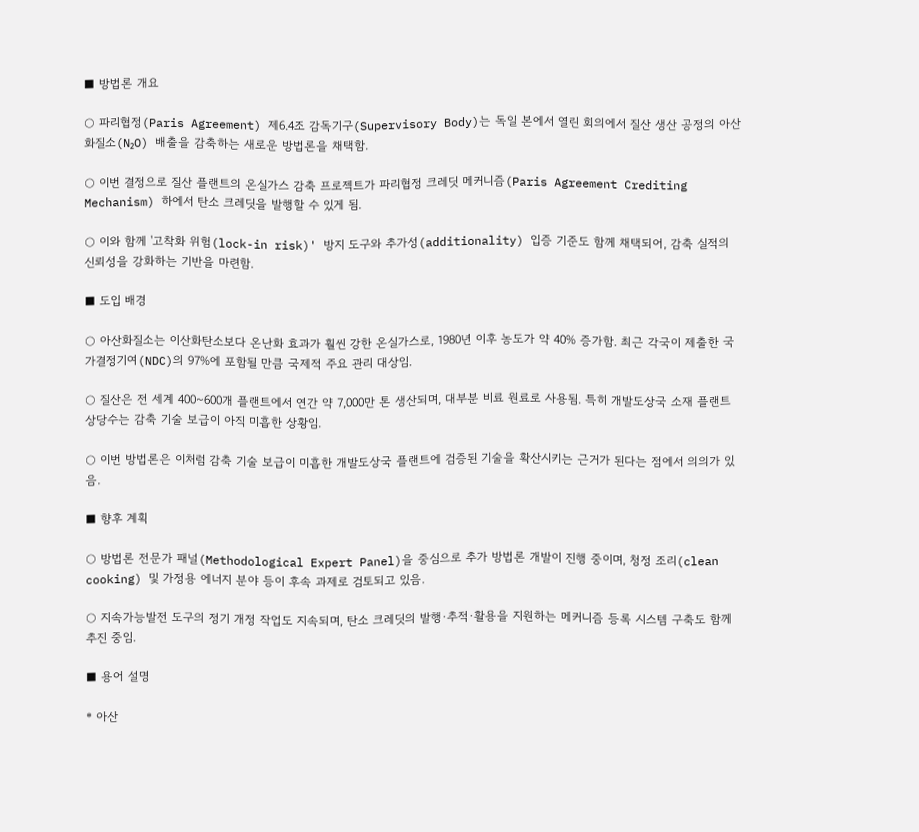■ 방법론 개요

○ 파리협정(Paris Agreement) 제6.4조 감독기구(Supervisory Body)는 독일 본에서 열린 회의에서 질산 생산 공정의 아산화질소(N₂O) 배출을 감축하는 새로운 방법론을 채택함.

○ 이번 결정으로 질산 플랜트의 온실가스 감축 프로젝트가 파리협정 크레딧 메커니즘(Paris Agreement Crediting Mechanism) 하에서 탄소 크레딧을 발행할 수 있게 됨.

○ 이와 함께 '고착화 위험(lock-in risk)' 방지 도구와 추가성(additionality) 입증 기준도 함께 채택되어, 감축 실적의 신뢰성을 강화하는 기반을 마련함.

■ 도입 배경

○ 아산화질소는 이산화탄소보다 온난화 효과가 훨씬 강한 온실가스로, 1980년 이후 농도가 약 40% 증가함. 최근 각국이 제출한 국가결정기여(NDC)의 97%에 포함될 만큼 국제적 주요 관리 대상임.

○ 질산은 전 세계 400~600개 플랜트에서 연간 약 7,000만 톤 생산되며, 대부분 비료 원료로 사용됨. 특히 개발도상국 소재 플랜트 상당수는 감축 기술 보급이 아직 미흡한 상황임.

○ 이번 방법론은 이처럼 감축 기술 보급이 미흡한 개발도상국 플랜트에 검증된 기술을 확산시키는 근거가 된다는 점에서 의의가 있음.

■ 향후 계획

○ 방법론 전문가 패널(Methodological Expert Panel)을 중심으로 추가 방법론 개발이 진행 중이며, 청정 조리(clean cooking) 및 가정용 에너지 분야 등이 후속 과제로 검토되고 있음.

○ 지속가능발전 도구의 정기 개정 작업도 지속되며, 탄소 크레딧의 발행·추적·활용을 지원하는 메커니즘 등록 시스템 구축도 함께 추진 중임.

■ 용어 설명

* 아산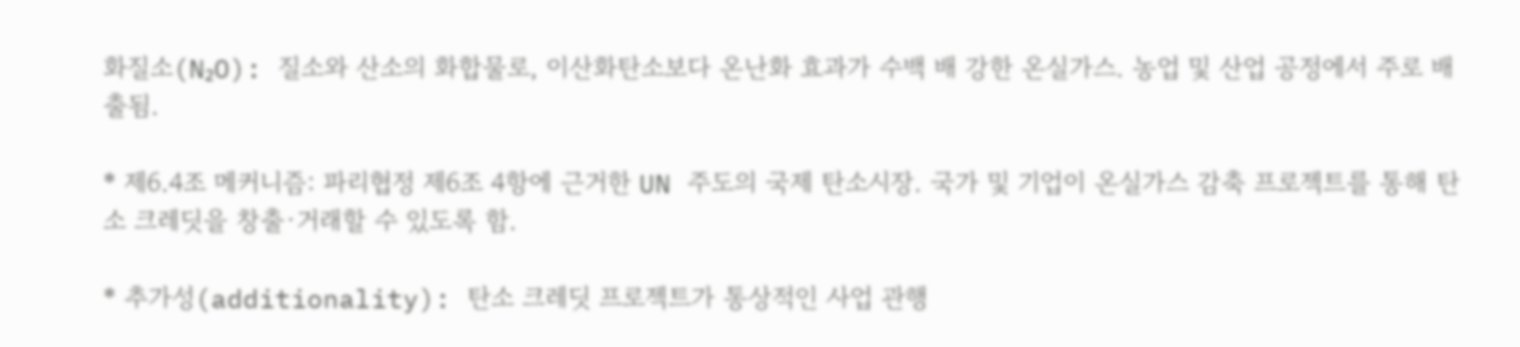화질소(N₂O): 질소와 산소의 화합물로, 이산화탄소보다 온난화 효과가 수백 배 강한 온실가스. 농업 및 산업 공정에서 주로 배출됨.

* 제6.4조 메커니즘: 파리협정 제6조 4항에 근거한 UN 주도의 국제 탄소시장. 국가 및 기업이 온실가스 감축 프로젝트를 통해 탄소 크레딧을 창출·거래할 수 있도록 함.

* 추가성(additionality): 탄소 크레딧 프로젝트가 통상적인 사업 관행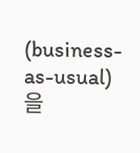(business-as-usual)을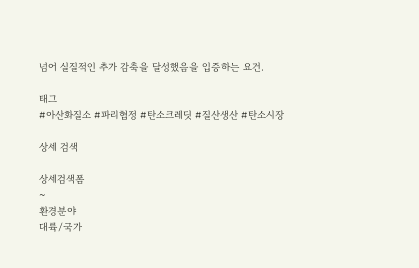넘어 실질적인 추가 감축을 달성했음을 입증하는 요건.

태그
#아산화질소 #파리협정 #탄소크레딧 #질산생산 #탄소시장

상세 검색

상세검색폼
~
환경분야
대륙/국가